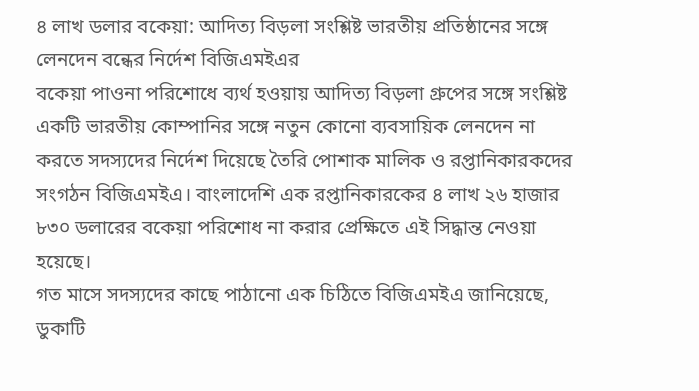৪ লাখ ডলার বকেয়া: আদিত্য বিড়লা সংশ্লিষ্ট ভারতীয় প্রতিষ্ঠানের সঙ্গে লেনদেন বন্ধের নির্দেশ বিজিএমইএর
বকেয়া পাওনা পরিশোধে ব্যর্থ হওয়ায় আদিত্য বিড়লা গ্রুপের সঙ্গে সংশ্লিষ্ট একটি ভারতীয় কোম্পানির সঙ্গে নতুন কোনো ব্যবসায়িক লেনদেন না করতে সদস্যদের নির্দেশ দিয়েছে তৈরি পোশাক মালিক ও রপ্তানিকারকদের সংগঠন বিজিএমইএ। বাংলাদেশি এক রপ্তানিকারকের ৪ লাখ ২৬ হাজার ৮৩০ ডলারের বকেয়া পরিশোধ না করার প্রেক্ষিতে এই সিদ্ধান্ত নেওয়া হয়েছে।
গত মাসে সদস্যদের কাছে পাঠানো এক চিঠিতে বিজিএমইএ জানিয়েছে, ডুকাটি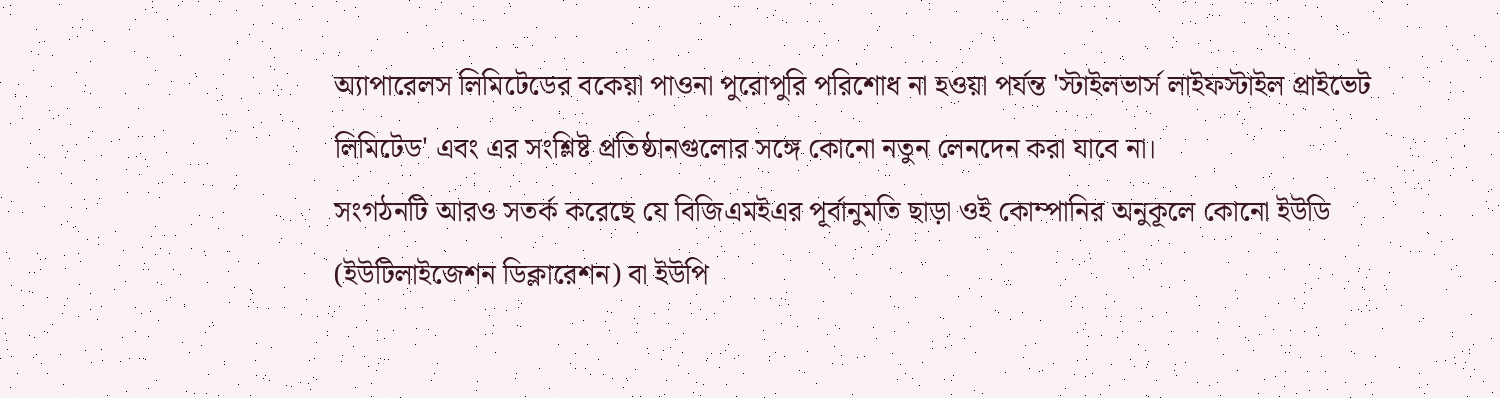অ্যাপারেলস লিমিটেডের বকেয়া পাওনা পুরোপুরি পরিশোধ না হওয়া পর্যন্ত 'স্টাইলভার্স লাইফস্টাইল প্রাইভেট লিমিটেড' এবং এর সংশ্লিষ্ট প্রতিষ্ঠানগুলোর সঙ্গে কোনো নতুন লেনদেন করা যাবে না।
সংগঠনটি আরও সতর্ক করেছে যে বিজিএমইএর পূর্বানুমতি ছাড়া ওই কোম্পানির অনুকূলে কোনো ইউডি (ইউটিলাইজেশন ডিক্লারেশন) বা ইউপি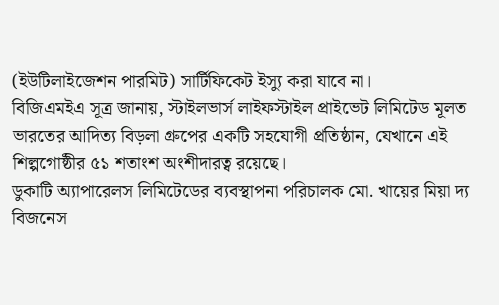(ইউটিলাইজেশন পারমিট) সার্টিফিকেট ইস্যু করা যাবে না।
বিজিএমইএ সূত্র জানায়, স্টাইলভার্স লাইফস্টাইল প্রাইভেট লিমিটেড মূলত ভারতের আদিত্য বিড়লা গ্রুপের একটি সহযোগী প্রতিষ্ঠান, যেখানে এই শিল্পগোষ্ঠীর ৫১ শতাংশ অংশীদারত্ব রয়েছে।
ডুকাটি অ্যাপারেলস লিমিটেডের ব্যবস্থাপনা পরিচালক মো. খায়ের মিয়া দ্য বিজনেস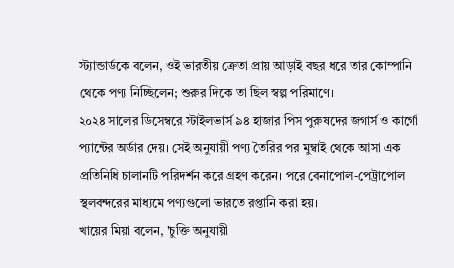স্ট্যান্ডার্ডকে বলেন, ওই ভারতীয় ক্রেতা প্রায় আড়াই বছর ধরে তার কোম্পানি থেকে পণ্য নিচ্ছিলেন; শুরুর দিকে তা ছিল স্বল্প পরিমাণে।
২০২৪ সালের ডিসেম্বরে স্টাইলভার্স ৯৪ হাজার পিস পুরুষদের জগার্স ও কার্গো প্যান্টের অর্ডার দেয়। সেই অনুযায়ী পণ্য তৈরির পর মুম্বাই থেকে আসা এক প্রতিনিধি চালানটি পরিদর্শন করে গ্রহণ করেন। পরে বেনাপোল-পেট্রাপোল স্থলবন্দরের মাধ্যমে পণ্যগুলো ভারতে রপ্তানি করা হয়।
খায়ের মিয়া বলেন, 'চুক্তি অনুযায়ী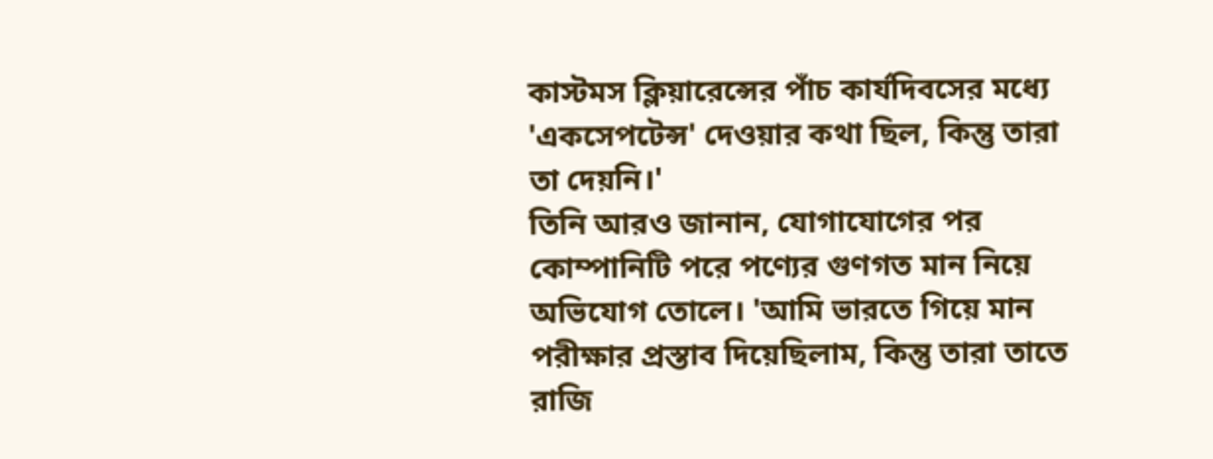কাস্টমস ক্লিয়ারেন্সের পাঁচ কার্যদিবসের মধ্যে 'একসেপটেন্স' দেওয়ার কথা ছিল, কিন্তু তারা তা দেয়নি।'
তিনি আরও জানান, যোগাযোগের পর কোম্পানিটি পরে পণ্যের গুণগত মান নিয়ে অভিযোগ তোলে। 'আমি ভারতে গিয়ে মান পরীক্ষার প্রস্তাব দিয়েছিলাম, কিন্তু তারা তাতে রাজি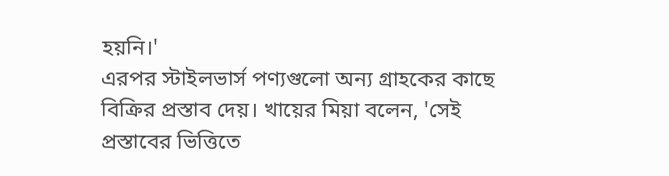হয়নি।'
এরপর স্টাইলভার্স পণ্যগুলো অন্য গ্রাহকের কাছে বিক্রির প্রস্তাব দেয়। খায়ের মিয়া বলেন, 'সেই প্রস্তাবের ভিত্তিতে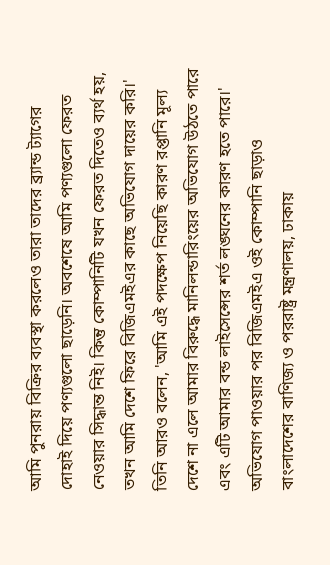আমি পুনরায় বিক্রির ব্যবস্থা করলেও তারা তাদের ব্র্যান্ড ট্যাগের দোহাই দিয়ে পণ্যগুলো ছাড়েনি। অবশেষে আমি পণ্যগুলো ফেরত নেওয়ার সিদ্ধান্ত নিই। কিন্তু কোম্পানিটি যখন ফেরত দিতেও ব্যর্থ হয়, তখন আমি দেশে ফিরে বিজিএমইএর কাছে অভিযোগ দায়ের করি।'
তিনি আরও বলেন, 'আমি এই পদক্ষেপ নিয়েছি কারণ রপ্তানি মূল্য দেশে না এলে আমার বিরুদ্ধে মানিলন্ডারিংয়ের অভিযোগ উঠতে পারে এবং এটি আমার বন্ড লাইসেন্সের শর্ত লঙ্ঘনের কারণ হতে পারে।'
অভিযোগ পাওয়ার পর বিজিএমইএ ওই কোম্পানি ছাড়াও বাংলাদেশের বাণিজ্য ও পররাষ্ট্র মন্ত্রণালয়, ঢাকায়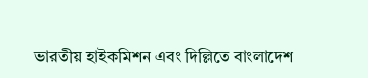ভারতীয় হাইকমিশন এবং দিল্লিতে বাংলাদেশ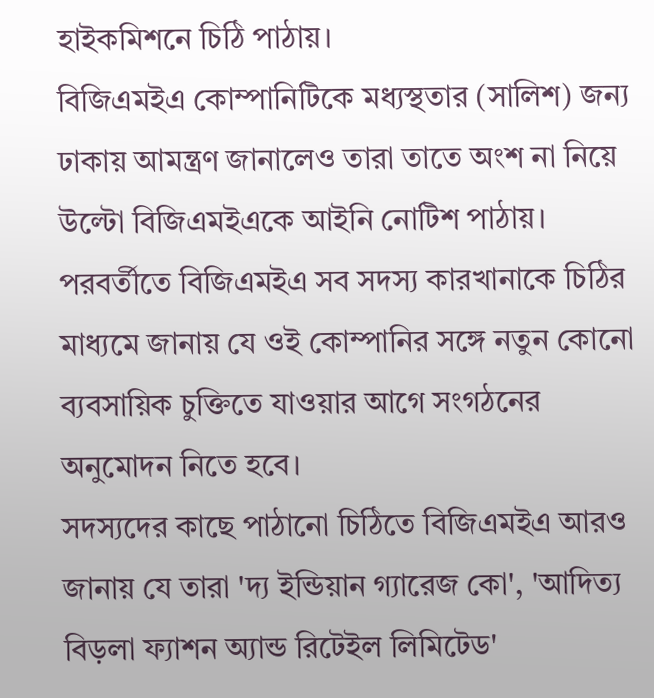হাইকমিশনে চিঠি পাঠায়।
বিজিএমইএ কোম্পানিটিকে মধ্যস্থতার (সালিশ) জন্য ঢাকায় আমন্ত্রণ জানালেও তারা তাতে অংশ না নিয়ে উল্টো বিজিএমইএকে আইনি নোটিশ পাঠায়। পরবর্তীতে বিজিএমইএ সব সদস্য কারখানাকে চিঠির মাধ্যমে জানায় যে ওই কোম্পানির সঙ্গে নতুন কোনো ব্যবসায়িক চুক্তিতে যাওয়ার আগে সংগঠনের অনুমোদন নিতে হবে।
সদস্যদের কাছে পাঠানো চিঠিতে বিজিএমইএ আরও জানায় যে তারা 'দ্য ইন্ডিয়ান গ্যারেজ কো', 'আদিত্য বিড়লা ফ্যাশন অ্যান্ড রিটেইল লিমিটেড'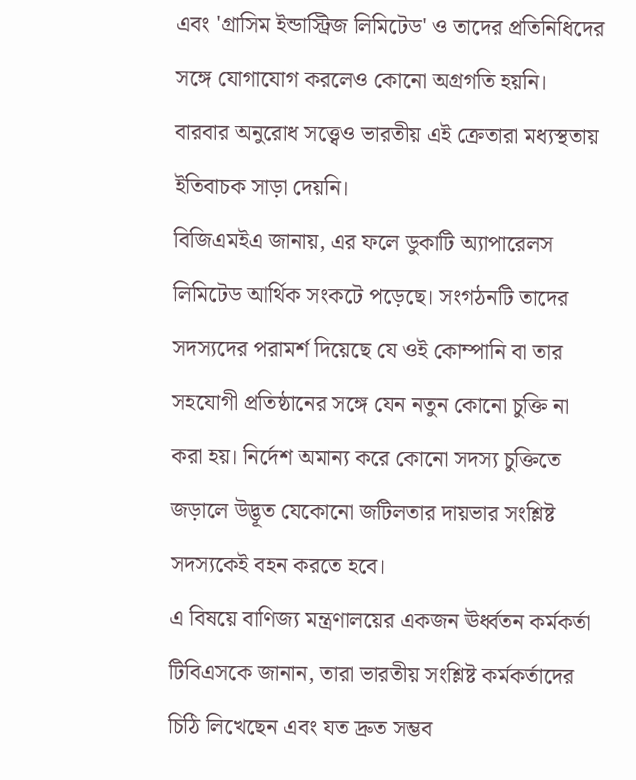এবং 'গ্রাসিম ইন্ডাস্ট্রিজ লিমিটেড' ও তাদের প্রতিনিধিদের সঙ্গে যোগাযোগ করলেও কোনো অগ্রগতি হয়নি। বারবার অনুরোধ সত্ত্বেও ভারতীয় এই ক্রেতারা মধ্যস্থতায় ইতিবাচক সাড়া দেয়নি।
বিজিএমইএ জানায়, এর ফলে ডুকাটি অ্যাপারেলস লিমিটেড আর্থিক সংকটে পড়েছে। সংগঠনটি তাদের সদস্যদের পরামর্শ দিয়েছে যে ওই কোম্পানি বা তার সহযোগী প্রতিষ্ঠানের সঙ্গে যেন নতুন কোনো চুক্তি না করা হয়। নির্দেশ অমান্য করে কোনো সদস্য চুক্তিতে জড়ালে উদ্ভূত যেকোনো জটিলতার দায়ভার সংশ্লিষ্ট সদস্যকেই বহন করতে হবে।
এ বিষয়ে বাণিজ্য মন্ত্রণালয়ের একজন ঊর্ধ্বতন কর্মকর্তা টিবিএসকে জানান, তারা ভারতীয় সংশ্লিষ্ট কর্মকর্তাদের চিঠি লিখেছেন এবং যত দ্রুত সম্ভব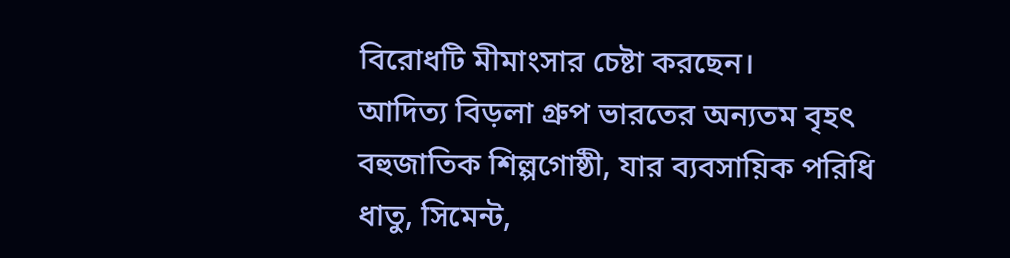বিরোধটি মীমাংসার চেষ্টা করছেন।
আদিত্য বিড়লা গ্রুপ ভারতের অন্যতম বৃহৎ বহুজাতিক শিল্পগোষ্ঠী, যার ব্যবসায়িক পরিধি ধাতু, সিমেন্ট,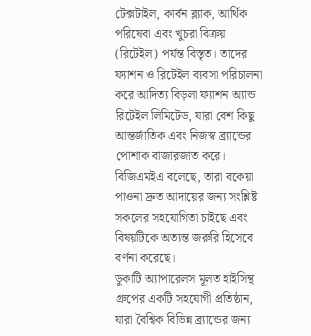টেক্সটাইল, কার্বন ব্ল্যাক, আর্থিক পরিষেবা এবং খুচরা বিক্রয় (রিটেইল) পর্যন্ত বিস্তৃত। তাদের ফ্যাশন ও রিটেইল ব্যবসা পরিচালনা করে আদিত্য বিড়লা ফ্যাশন অ্যান্ড রিটেইল লিমিটেড, যারা বেশ কিছু আন্তর্জাতিক এবং নিজস্ব ব্র্যান্ডের পোশাক বাজারজাত করে।
বিজিএমইএ বলেছে, তারা বকেয়া পাওনা দ্রুত আদায়ের জন্য সংশ্লিষ্ট সকলের সহযোগিতা চাইছে এবং বিষয়টিকে অত্যন্ত জরুরি হিসেবে বর্ণনা করেছে।
ডুকাটি অ্যাপারেলস মূলত হাইসিন্থ গ্রুপের একটি সহযোগী প্রতিষ্ঠান, যারা বৈশ্বিক বিভিন্ন ব্র্যান্ডের জন্য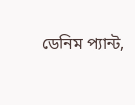ডেনিম প্যান্ট,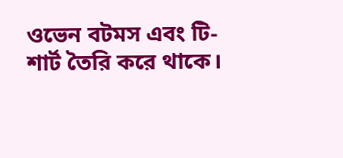ওভেন বটমস এবং টি-শার্ট তৈরি করে থাকে।